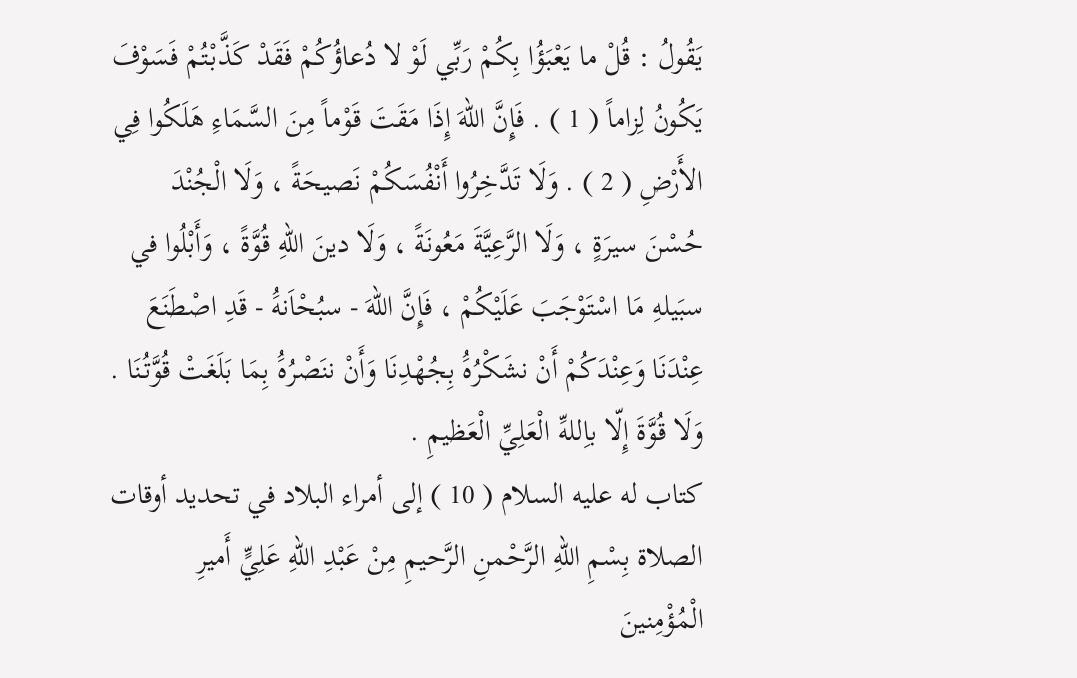يَقُولُ : قُلْ ما يَعْبَؤُا بِكُمْ رَبِّي لَوْ لا دُعاؤُكُمْ فَقَدْ كَذَّبْتُمْ فَسَوْفَ يَكُونُ لِزاماً ( 1 ) . فَإِنَّ اللّهَ إِذَا مَقَتَ قَوْماً مِنَ السَّمَاءِ هَلَكُوا فِي الأَرْضِ ( 2 ) . وَلَا تَدَّخِرُوا أَنْفُسَكُمْ نَصيحَةً ، وَلَا الْجُنْدَ حُسْنَ سيرَةٍ ، وَلَا الرَّعِيَّةَ مَعُونَةً ، وَلَا دينَ اللّهِ قُوَّةً ، وَأَبْلُوا في سبَيلهِ مَا اسْتَوْجَبَ عَلَيْكُمْ ، فَإِنَّ اللّهَ - سبُحْاَنهَُ - قَدِ اصْطَنَعَ عِنْدَنَا وَعِنْدَكُمْ أَنْ نشَكْرُهَُ بِجُهْدِنَا وَأَنْ ننَصْرُهَُ بِمَا بَلَغَتْ قُوَّتُنَا . وَلَا قُوَّةَ إِلّا باِللهِّ الْعَلِيِّ الْعَظيمِ .
كتاب له عليه السلام ( 10 ) إلى أمراء البلاد في تحديد أوقات الصلاة بِسْمِ اللّهِ الرَّحْمنِ الرَّحيمِ مِنْ عَبْدِ اللّهِ عَلِيٍّ أَميرِ الْمُؤْمِنينَ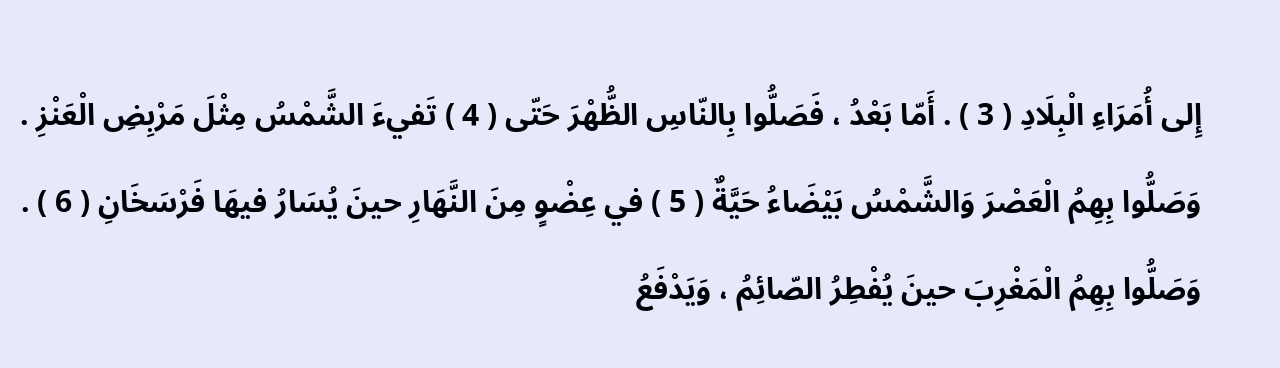إِلى أُمَرَاءِ الْبِلَادِ ( 3 ) . أَمّا بَعْدُ ، فَصَلُّوا بِالنّاسِ الظُّهْرَ حَتّى ( 4 ) تَفيءَ الشَّمْسُ مِثْلَ مَرْبِضِ الْعَنْزِ . وَصَلُّوا بِهِمُ الْعَصْرَ وَالشَّمْسُ بَيْضَاءُ حَيَّةٌ ( 5 ) في عِضْوٍ مِنَ النَّهَارِ حينَ يُسَارُ فيهَا فَرْسَخَانِ ( 6 ) . وَصَلُّوا بِهِمُ الْمَغْرِبَ حينَ يُفْطِرُ الصّائِمُ ، وَيَدْفَعُ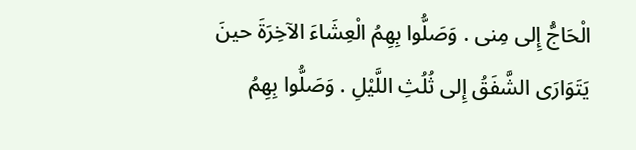الْحَاجُّ إِلى مِنى . وَصَلُّوا بِهِمُ الْعِشَاءَ الآخِرَةَ حينَ يَتَوَارَى الشَّفَقُ إِلى ثُلُثِ اللَّيْلِ . وَصَلُّوا بِهِمُ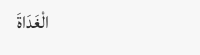الْغَدَاةَ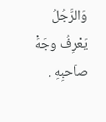وَالرَّجُلُ يَعْرِفُ وجَهَْ صاَحبِهِ .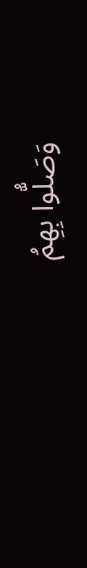وَصَلُّوا بِهِمُ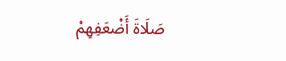صَلَاةَ أَضْعَفِهِمْ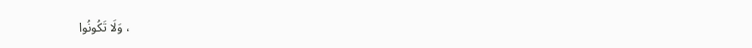، وَلَا تَكُونُوا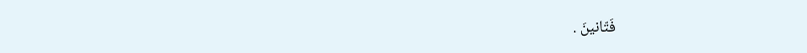فَتّانينَ .